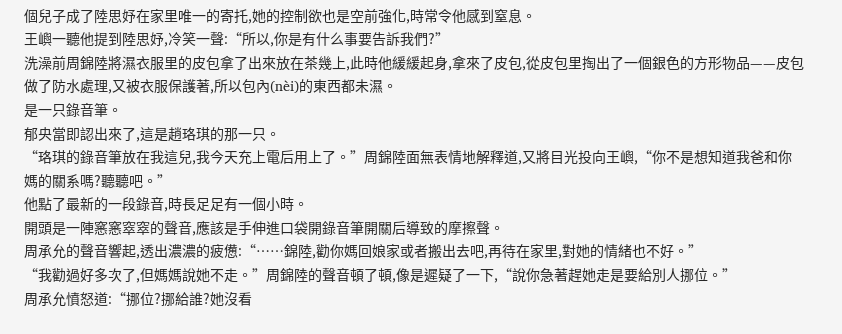個兒子成了陸思妤在家里唯一的寄托,她的控制欲也是空前強化,時常令他感到窒息。
王嶼一聽他提到陸思妤,冷笑一聲:“所以,你是有什么事要告訴我們?”
洗澡前周錦陸將濕衣服里的皮包拿了出來放在茶幾上,此時他緩緩起身,拿來了皮包,從皮包里掏出了一個銀色的方形物品——皮包做了防水處理,又被衣服保護著,所以包內(nèi)的東西都未濕。
是一只錄音筆。
郁央當即認出來了,這是趙珞琪的那一只。
“珞琪的錄音筆放在我這兒,我今天充上電后用上了。”周錦陸面無表情地解釋道,又將目光投向王嶼,“你不是想知道我爸和你媽的關系嗎?聽聽吧。”
他點了最新的一段錄音,時長足足有一個小時。
開頭是一陣窸窸窣窣的聲音,應該是手伸進口袋開錄音筆開關后導致的摩擦聲。
周承允的聲音響起,透出濃濃的疲憊:“……錦陸,勸你媽回娘家或者搬出去吧,再待在家里,對她的情緒也不好。”
“我勸過好多次了,但媽媽說她不走。”周錦陸的聲音頓了頓,像是遲疑了一下,“說你急著趕她走是要給別人挪位。”
周承允憤怒道:“挪位?挪給誰?她沒看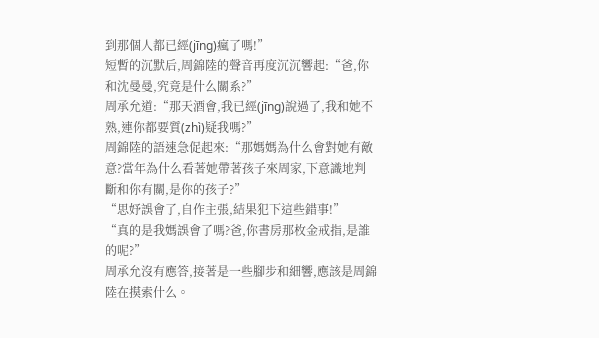到那個人都已經(jīng)瘋了嗎!”
短暫的沉默后,周錦陸的聲音再度沉沉響起:“爸,你和沈曼曼,究竟是什么關系?”
周承允道:“那天酒會,我已經(jīng)說過了,我和她不熟,連你都要質(zhì)疑我嗎?”
周錦陸的語速急促起來:“那媽媽為什么會對她有敵意?當年為什么看著她帶著孩子來周家,下意識地判斷和你有關,是你的孩子?”
“思妤誤會了,自作主張,結果犯下這些錯事!”
“真的是我媽誤會了嗎?爸,你書房那枚金戒指,是誰的呢?”
周承允沒有應答,接著是一些腳步和細響,應該是周錦陸在摸索什么。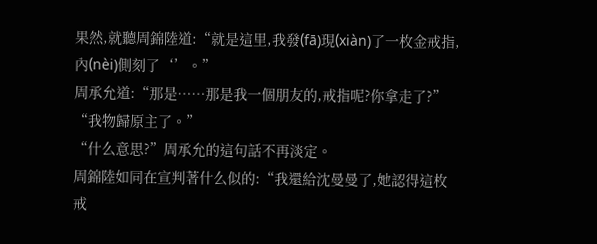果然,就聽周錦陸道:“就是這里,我發(fā)現(xiàn)了一枚金戒指,內(nèi)側刻了‘’。”
周承允道:“那是……那是我一個朋友的,戒指呢?你拿走了?”
“我物歸原主了。”
“什么意思?”周承允的這句話不再淡定。
周錦陸如同在宣判著什么似的:“我還給沈曼曼了,她認得這枚戒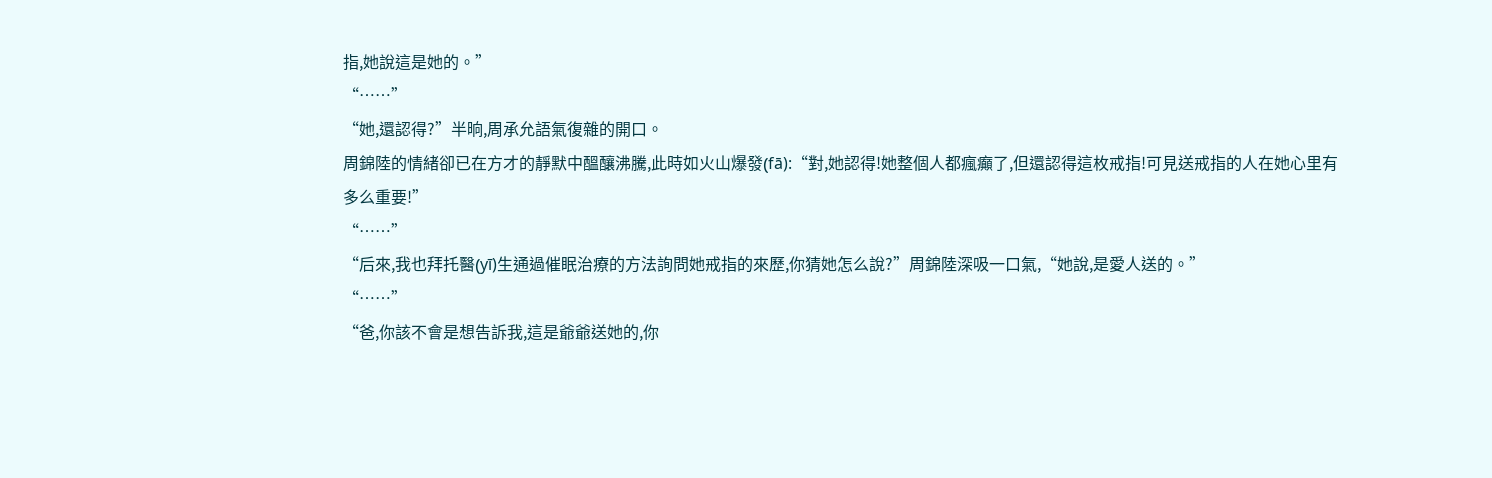指,她說這是她的。”
“……”
“她,還認得?”半晌,周承允語氣復雜的開口。
周錦陸的情緒卻已在方才的靜默中醞釀沸騰,此時如火山爆發(fā):“對,她認得!她整個人都瘋癲了,但還認得這枚戒指!可見送戒指的人在她心里有多么重要!”
“……”
“后來,我也拜托醫(yī)生通過催眠治療的方法詢問她戒指的來歷,你猜她怎么說?”周錦陸深吸一口氣,“她說,是愛人送的。”
“……”
“爸,你該不會是想告訴我,這是爺爺送她的,你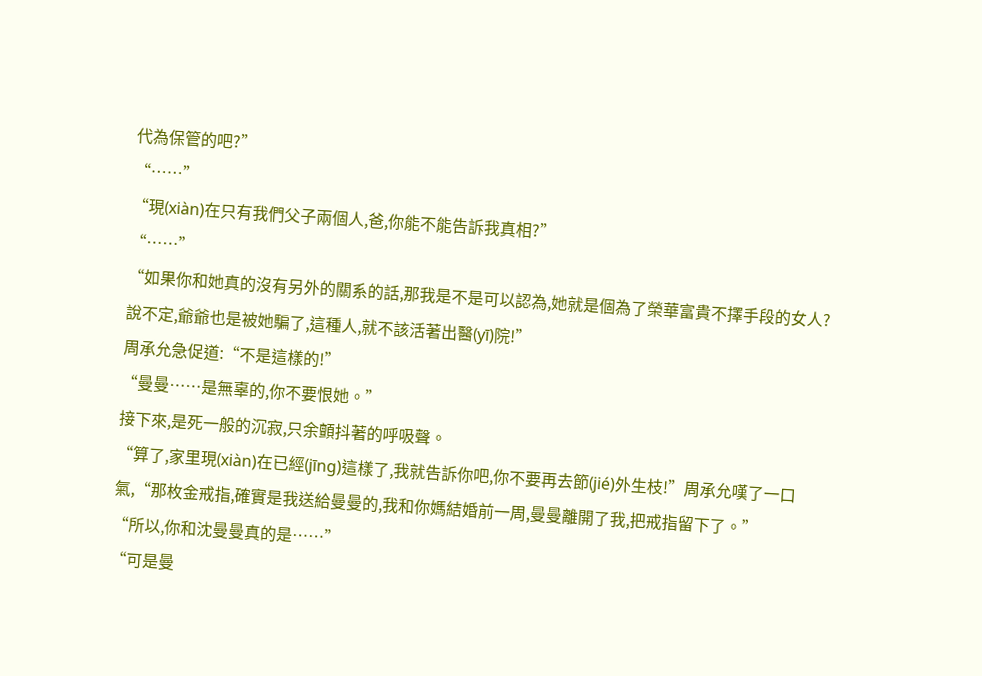代為保管的吧?”
“……”
“現(xiàn)在只有我們父子兩個人,爸,你能不能告訴我真相?”
“……”
“如果你和她真的沒有另外的關系的話,那我是不是可以認為,她就是個為了榮華富貴不擇手段的女人?說不定,爺爺也是被她騙了,這種人,就不該活著出醫(yī)院!”
周承允急促道:“不是這樣的!”
“曼曼……是無辜的,你不要恨她。”
接下來,是死一般的沉寂,只余顫抖著的呼吸聲。
“算了,家里現(xiàn)在已經(jīng)這樣了,我就告訴你吧,你不要再去節(jié)外生枝!”周承允嘆了一口氣,“那枚金戒指,確實是我送給曼曼的,我和你媽結婚前一周,曼曼離開了我,把戒指留下了。”
“所以,你和沈曼曼真的是……”
“可是曼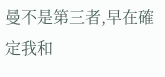曼不是第三者,早在確定我和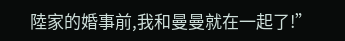陸家的婚事前,我和曼曼就在一起了!”